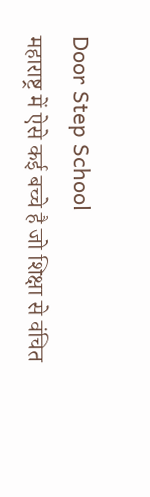Door Step School
महाराष्ट्र में ऐसे कई बच्चे है जो शिक्षा से वंचित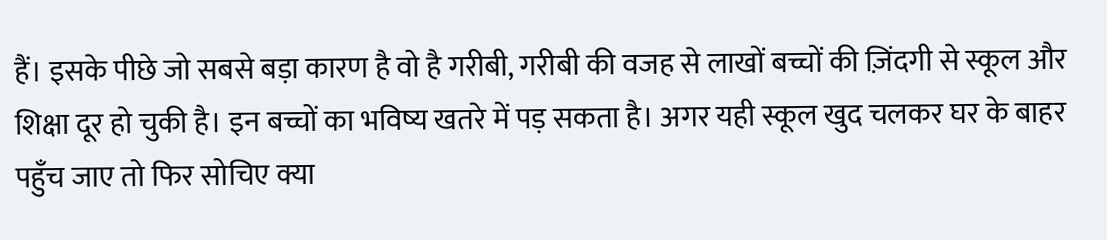हैं। इसके पीछे जो सबसे बड़ा कारण है वो है गरीबी, गरीबी की वजह से लाखों बच्चों की ज़िंदगी से स्कूल और शिक्षा दूर हो चुकी है। इन बच्चों का भविष्य खतरे में पड़ सकता है। अगर यही स्कूल खुद चलकर घर के बाहर पहुँच जाए तो फिर सोचिए क्या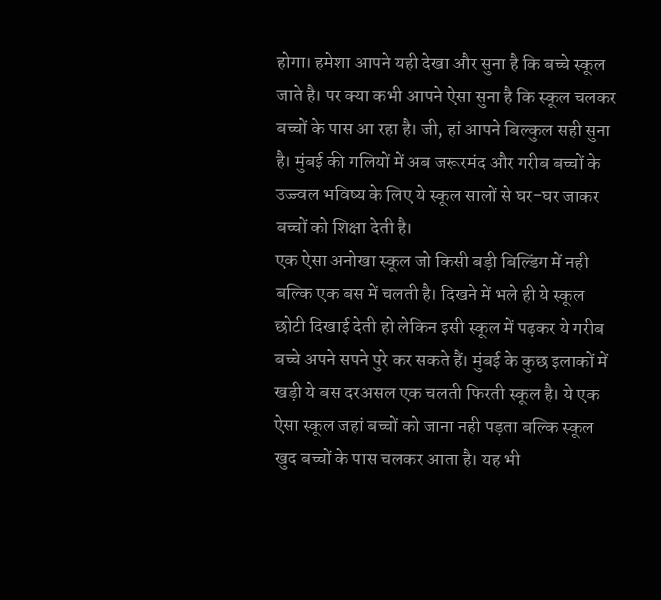होगा। हमेशा आपने यही देखा और सुना है कि बच्चे स्कूल जाते है। पर क्या कभी आपने ऐसा सुना है कि स्कूल चलकर बच्चों के पास आ रहा है। जी, हां आपने बिल्कुल सही सुना है। मुंबई की गलियों में अब जरूरमंद और गरीब बच्चों के उज्ज्वल भविष्य के लिए ये स्कूल सालों से घर-घर जाकर बच्चों को शिक्षा देती है।
एक ऐसा अनोखा स्कूल जो किसी बड़ी बिल्डिंग में नही बल्कि एक बस में चलती है। दिखने में भले ही ये स्कूल छोटी दिखाई देती हो लेकिन इसी स्कूल में पढ़कर ये गरीब बच्चे अपने सपने पुरे कर सकते हैं। मुंबई के कुछ इलाकों में खड़ी ये बस दरअसल एक चलती फिरती स्कूल है। ये एक ऐसा स्कूल जहां बच्चों को जाना नही पड़ता बल्कि स्कूल खुद बच्चों के पास चलकर आता है। यह भी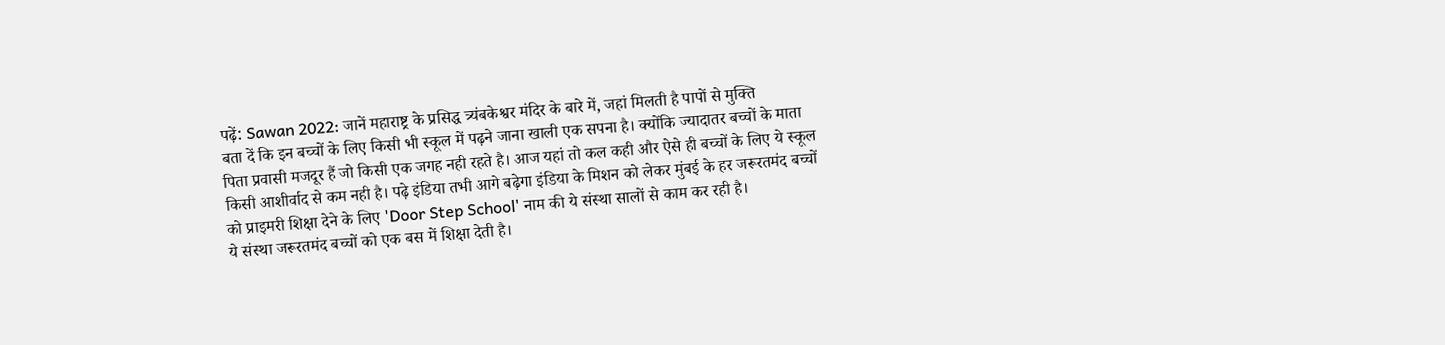पढ़ें: Sawan 2022: जानें महाराष्ट्र के प्रसिद्ध त्र्यंबकेश्वर मंदिर के बारे में, जहां मिलती है पापों से मुक्ति
बता दें कि इन बच्चों के लिए किसी भी स्कूल में पढ़ने जाना खाली एक सपना है। क्योंकि ज्यादातर बच्चों के माता पिता प्रवासी मजदूर हैं जो किसी एक जगह नही रहते है। आज यहां तो कल कही और ऐसे ही बच्चों के लिए ये स्कूल किसी आशीर्वाद से कम नही है। पढ़े इंडिया तभी आगे बढ़ेगा इंडिया के मिशन को लेकर मुंबई के हर जरूरतमंद बच्चों को प्राइमरी शिक्षा देने के लिए 'Door Step School' नाम की ये संस्था सालों से काम कर रही है।
ये संस्था जरूरतमंद बच्चों को एक बस में शिक्षा देती है।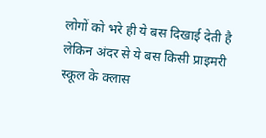लोगों को भरे ही ये बस दिखाई देती है लेकिन अंदर से ये बस किसी प्राइमरी स्कूल के क्लास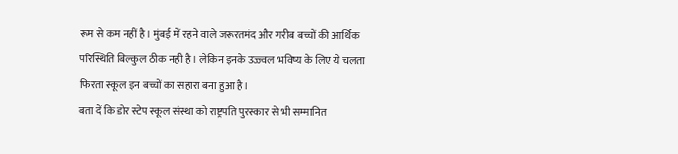रूम से कम नहीं है। मुंबई में रहने वाले जरूरतमंद और गरीब बच्चों की आर्थिक परिस्थिति बिल्कुल ठीक नही है। लेकिन इनके उज्ज्वल भविष्य के लिए ये चलता फिरता स्कूल इन बच्चों का सहारा बना हुआ है।
बता दें कि डोर स्टेप स्कूल संस्था को राष्ट्रपति पुरस्कार से भी सम्मानित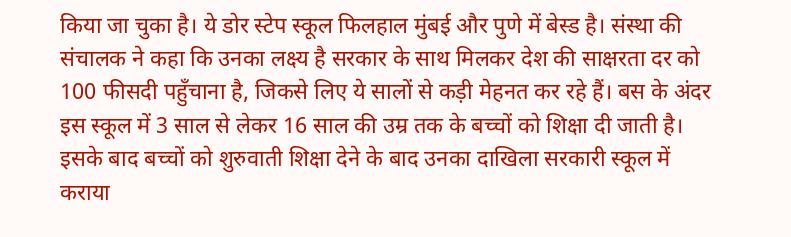किया जा चुका है। ये डोर स्टेप स्कूल फिलहाल मुंबई और पुणे में बेस्ड है। संस्था की संचालक ने कहा कि उनका लक्ष्य है सरकार के साथ मिलकर देश की साक्षरता दर को 100 फीसदी पहुँचाना है, जिकसे लिए ये सालों से कड़ी मेहनत कर रहे हैं। बस के अंदर इस स्कूल में 3 साल से लेकर 16 साल की उम्र तक के बच्चों को शिक्षा दी जाती है। इसके बाद बच्चों को शुरुवाती शिक्षा देने के बाद उनका दाखिला सरकारी स्कूल में कराया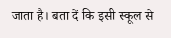जाता है। बता दें कि इसी स्कूल से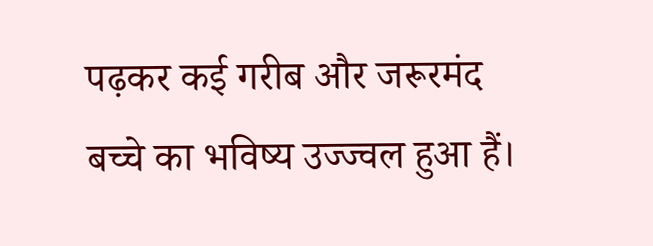पढ़कर कई गरीब और जरूरमंद बच्चे का भविष्य उज्ज्वल हुआ हैं।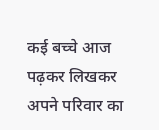कई बच्चे आज पढ़कर लिखकर अपने परिवार का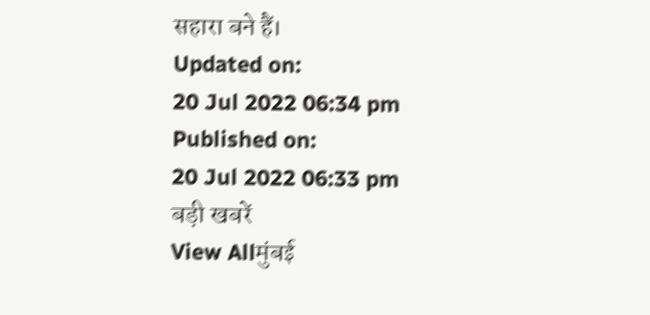सहारा बने हैं।
Updated on:
20 Jul 2022 06:34 pm
Published on:
20 Jul 2022 06:33 pm
बड़ी खबरें
View Allमुंबई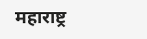महाराष्ट्र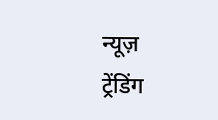न्यूज़
ट्रेंडिंग